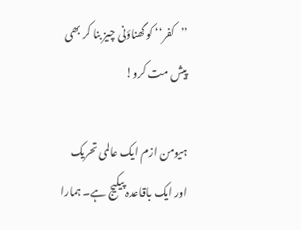’’کفر‘‘ کو گھناؤنی چیز بنا کر بھی پیش مت کرو!

ہیومن ازم ایک عالمی تحریک اور ایک باقاعدہ پیکیج ہے۔ ہمارا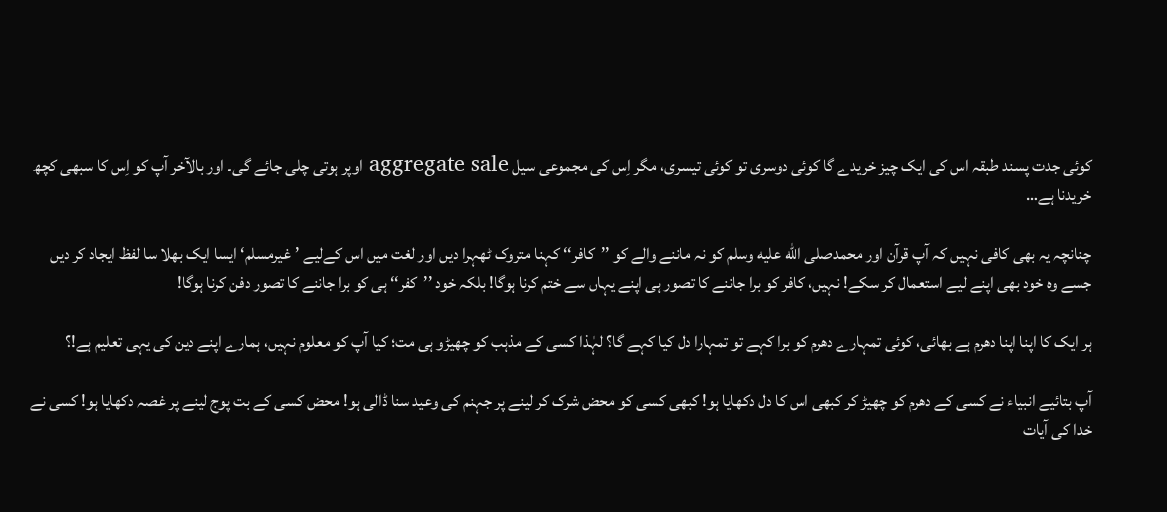کوئی جدت پسند طبقہ اس کی ایک چیز خریدے گا کوئی دوسری تو کوئی تیسری، مگر اِس کی مجموعی سیل aggregate sale اوپر ہوتی چلی جائے گی۔ اور بالآخر آپ کو اِس کا سبھی کچھ خریدنا ہے…

چنانچہ یہ بھی کافی نہیں کہ آپ قرآن اور محمدصلى الله عليه وسلم کو نہ ماننے والے کو ’’کافر‘‘ کہنا متروک ٹھہرا دیں اور لغت میں اس کےلیے ’غیرمسلم‘ ایسا ایک بھلا سا لفظ ایجاد کر دیں جسے وہ خود بھی اپنے لیے استعمال کر سکے! نہیں، کافر کو برا جاننے کا تصور ہی اپنے یہاں سے ختم کرنا ہوگا! بلکہ خود ’’کفر‘‘ ہی کو برا جاننے کا تصور دفن کرنا ہوگا!

ہر ایک کا اپنا اپنا دھرم ہے بھائی، کوئی تمہارے دھرم کو برا کہے تو تمہارا دل کیا کہے گا؟ لہٰذا کسی کے مذہب کو چھیڑو ہی مت؛ کیا آپ کو معلوم نہیں، ہمارے اپنے دین کی یہی تعلیم ہے!؟

آپ بتائیے انبیاء نے کسی کے دھرم کو چھیڑ کر کبھی اس کا دل دکھایا ہو! کبھی کسی کو محض شرک کر لینے پر جہنم کی وعید سنا ڈالی ہو! محض کسی کے بت پوج لینے پر غصہ دکھایا ہو! کسی نے خدا کی آیات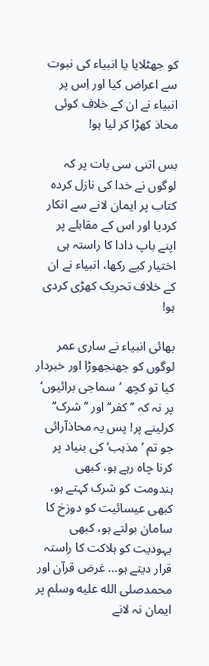کو جھٹلایا یا انبیاء کی نبوت سے اعراض کیا اور اِس پر انبیاء نے ان کے خلاف کوئی محاذ کھڑا کر لیا ہو!

بس اتنی سی بات پر کہ لوگوں نے خدا کی نازل کردہ کتاب پر ایمان لانے سے انکار کردیا اور اس کے مقابلے پر اپنے باپ دادا کا راستہ ہی اختیار کیے رکھا، انبیاء نے ان کے خلاف تحریک کھڑی کردی ہو!

بھائی انبیاء نے ساری عمر لوگوں کو جھنجھوڑا اور خبردار کیا تو کچھ ’سماجی برائیوں‘ پر نہ کہ ’’کفر‘‘ اور ’’شرک‘‘ کرلینے پر! پس یہ محاذآرائی جو تم ’مذہب‘ کی بنیاد پر کرنا چاہ رہے ہو، کبھی ہندومت کو شرک کہتے ہو، کبھی عیسائیت کو دوزخ کا سامان بولتے ہو، کبھی یہودیت کو ہلاکت کا راستہ قرار دیتے ہو… غرض قرآن اور محمدصلى الله عليه وسلم پر ایمان نہ لانے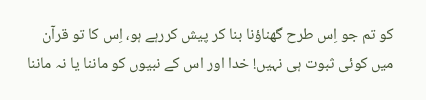کو تم جو اِس طرح گھناؤنا بنا کر پیش کررہے ہو، اِس کا تو قرآن میں کوئی ثبوت ہی نہیں! خدا اور اس کے نبیوں کو ماننا یا نہ ماننا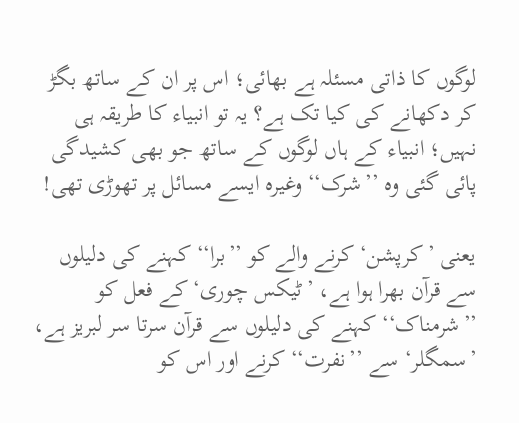لوگوں کا ذاتی مسئلہ ہے بھائی؛ اس پر ان کے ساتھ بگڑ کر دکھانے کی کیا تک ہے؟ یہ تو انبیاء کا طریقہ ہی نہیں؛ انبیاء کے ہاں لوگوں کے ساتھ جو بھی کشیدگی پائی گئی وہ ’’شرک‘‘ وغیرہ ایسے مسائل پر تھوڑی تھی!

یعنی ’کرپشن‘ کرنے والے کو ’’برا‘‘ کہنے کی دلیلوں سے قرآن بھرا ہوا ہے، ’ٹیکس چوری‘ کے فعل کو ’’شرمناک‘‘ کہنے کی دلیلوں سے قرآن سرتا سر لبریز ہے، ’سمگلر‘ سے ’’نفرت‘‘ کرنے اور اس کو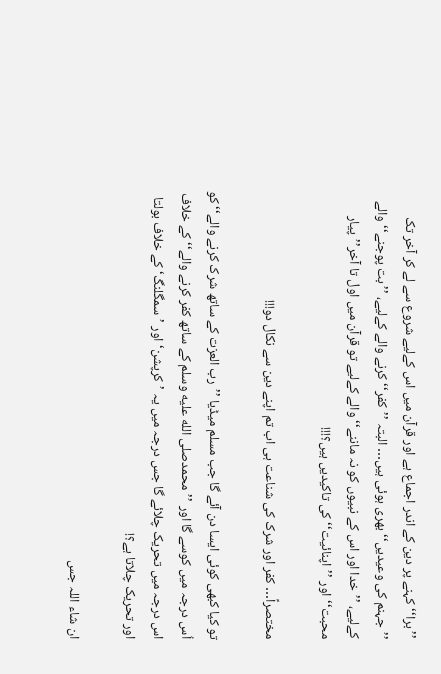’’برا‘‘ کہنے پر دین کے اندر اجماع ہے اور قرآن میں اس کےلیے شروع سے لے کر آخر تک ’’جہنم کی وعیدیں‘‘ بھری ہوئی ہیں… البتہ ’’کفر‘‘ کرنے والے کےلیے، ’’بت پوجنے‘‘ والے کےلیے، ’’خدا اور اس کے نبیوں کو نہ ماننے‘‘ والے کےلیے تو قرآن میں اول تا آخر’’پیار محبت‘‘ اور ’’اپنائیت‘‘ کی تاکیدیں ہیں؟!!!

مختصراً… کفر اور شرک کی شناعت ہی اب تم اپنے دین سے نکال دو!!!

تو کیا کبھی کوئی ایسا دن آئے گا جب مسلم میڈیا ’’رب العزت کے ساتھ شرک کرنے والے‘‘ کو اُس درجہ میں کوسے گا اور ’’محمدصلى الله عليه وسلم کے ساتھ کفر کرنے والے‘‘ کے خلاف اس درجہ میں تحریک چلائے گا جس درجہ میں یہ ’کرپشن‘ اور ’سمگلنگ‘ کے خلاف بولتا اور تحریک چلاتا ہے؟!

ان شاء اللہ جس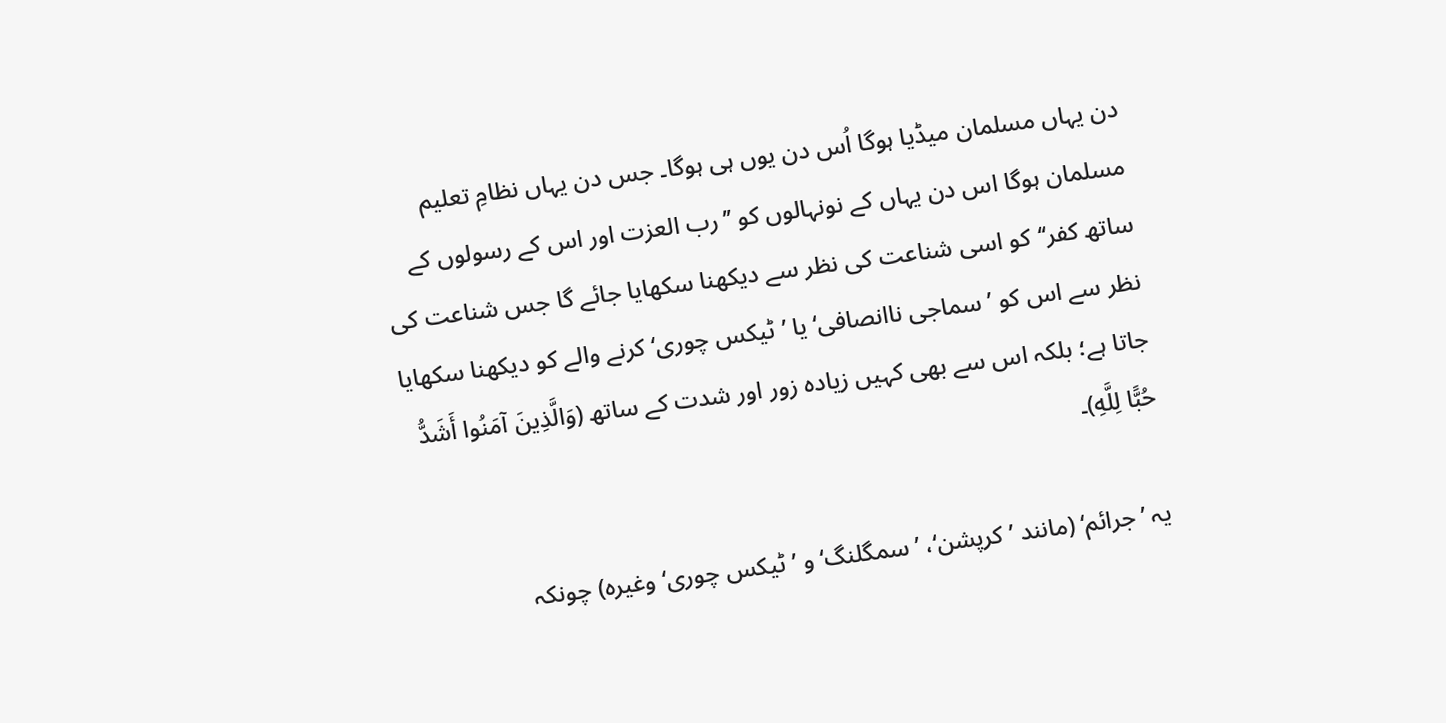دن یہاں مسلمان میڈیا ہوگا اُس دن یوں ہی ہوگا۔ جس دن یہاں نظامِ تعلیم مسلمان ہوگا اس دن یہاں کے نونہالوں کو ’’رب العزت اور اس کے رسولوں کے ساتھ کفر‘‘کو اسی شناعت کی نظر سے دیکھنا سکھایا جائے گا جس شناعت کی نظر سے اس کو ’سماجی ناانصافی‘ یا ’ٹیکس چوری‘ کرنے والے کو دیکھنا سکھایا جاتا ہے؛ بلکہ اس سے بھی کہیں زیادہ زور اور شدت کے ساتھ (وَالَّذِينَ آمَنُوا أَشَدُّ حُبًّا لِلَّهِ)۔

یہ ’جرائم‘ (مانند ’کرپشن‘، ’سمگلنگ‘ و ’ٹیکس چوری‘ وغیرہ) چونکہ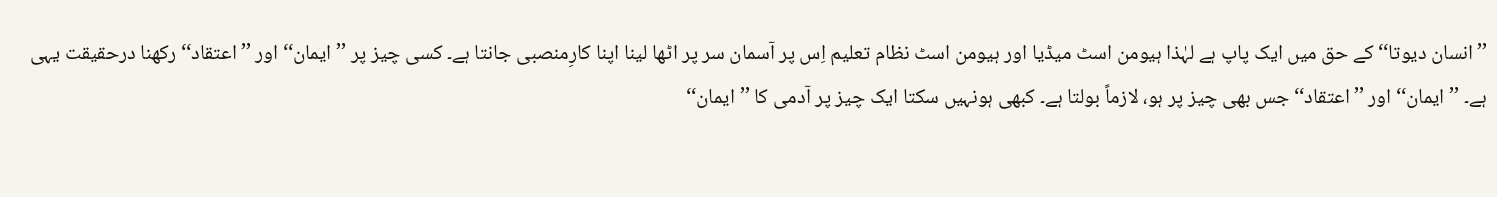’’انسان دیوتا‘‘ کے حق میں ایک پاپ ہے لہٰذا ہیومن اسٹ میڈیا اور ہیومن اسٹ نظام تعلیم اِس پر آسمان سر پر اٹھا لینا اپنا کارِمنصبی جانتا ہے۔ کسی چیز پر ’’ایمان‘‘ اور ’’اعتقاد‘‘ رکھنا درحقیقت یہی ہے۔ ’’ایمان‘‘ اور ’’اعتقاد‘‘ جس بھی چیز پر ہو، لازماً بولتا ہے۔ کبھی ہونہیں سکتا ایک چیز پر آدمی کا ’’ایمان‘‘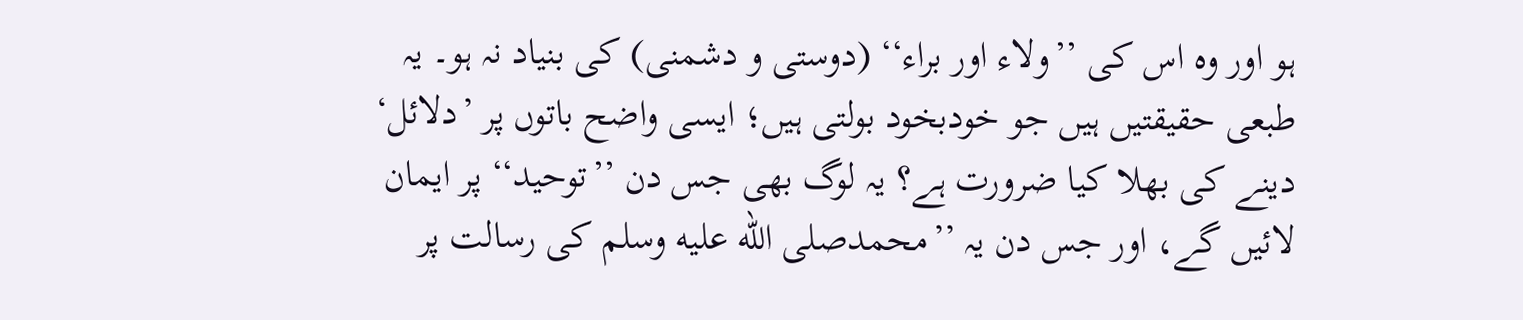ہو اور وہ اس کی ’’ولاء اور براء‘‘ (دوستی و دشمنی) کی بنیاد نہ ہو۔ یہ طبعی حقیقتیں ہیں جو خودبخود بولتی ہیں؛ ایسی واضح باتوں پر ’دلائل‘ دینے کی بھلا کیا ضرورت ہے؟ یہ لوگ بھی جس دن ’’توحید‘‘ پر ایمان لائیں گے، اور جس دن یہ ’’محمدصلى الله عليه وسلم کی رسالت پر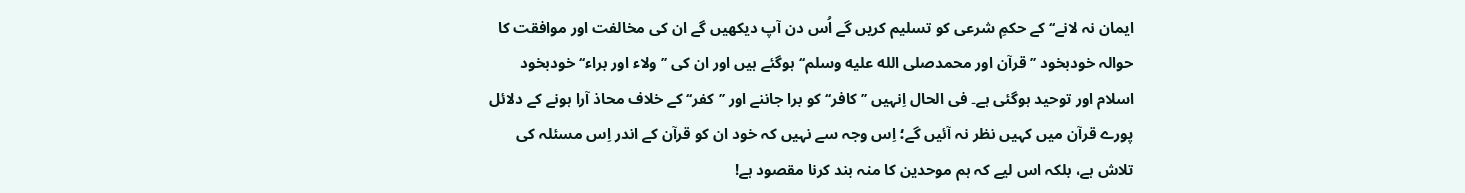ایمان نہ لانے‘‘ کے حکمِ شرعی کو تسلیم کریں گے اُس دن آپ دیکھیں گے ان کی مخالفت اور موافقت کا حوالہ خودبخود ’’قرآن اور محمدصلى الله عليه وسلم‘‘ ہوگئے ہیں اور ان کی ’’ولاء اور براء‘‘ خودبخود اسلام اور توحید ہوگئی ہے۔ فی الحال اِنہیں ’’کافر‘‘ کو برا جاننے اور ’’کفر‘‘ کے خلاف محاذ آرا ہونے کے دلائل پورے قرآن میں کہیں نظر نہ آئیں گے؛ اِس وجہ سے نہیں کہ خود ان کو قرآن کے اندر اِس مسئلہ کی تلاش ہے، بلکہ اس لیے کہ ہم موحدین کا منہ بند کرنا مقصود ہے!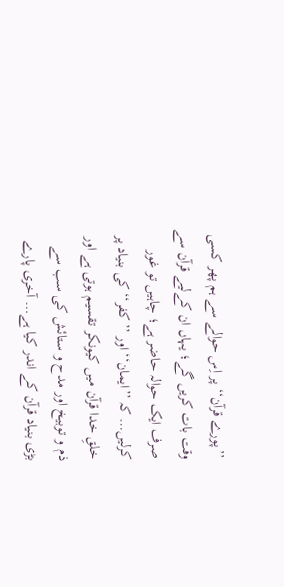’’پورے قرآن‘‘ پر اِس حوالے سے ہم پھر کسی وقت بات کریں گے؛ یہاں ان کےلیے قرآن سے صرف ایک حوالہ حاضر ہے؛ چاہیں تو غور کرلیں… کہ ’’ایمان‘‘ اور ’’کفر‘‘ کی بنیاد پر خلقِ خدا قرآن میں کیونکر تقسیم ہوتی ہے اور ذم و توبیخ اور مدح و ستائش کی سب سے بڑی بنیاد قرآن کے اندر کیا ہے… آخری پارے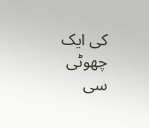کی ایک چھوٹی سی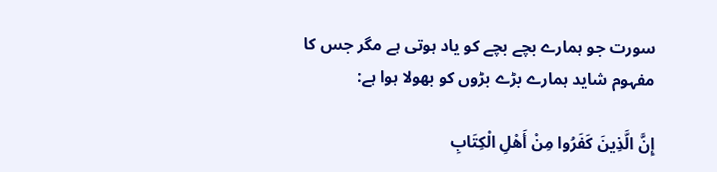سورت جو ہمارے بچے بچے کو یاد ہوتی ہے مگر جس کا مفہوم شاید ہمارے بڑے بڑوں کو بھولا ہوا ہے:

إِنَّ الَّذِينَ کَفَرُوا مِنْ أَهْلِ الْکِتَابِ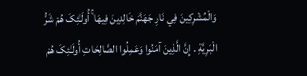وَالْمُشْرِکِينَ فِي نَارِ جَهَنَّمَ خَالِدِينَ فِيهَا ۚ أُولَـٰئِکَ هُمْ شَرُّ الْبَرِيَّةِ ۔ إِنَّ الَّذِينَ آمَنُوا وَعَمِلُوا الصَّالِحَاتِ أُولَـٰئِکَ هُمْ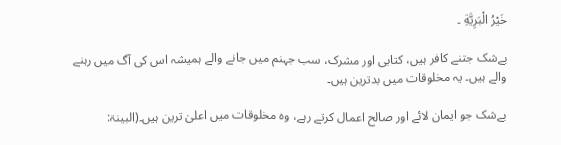خَيْرُ الْبَرِيَّةِ ۔

بےشک جتنے کافر ہیں، کتابی اور مشرک، سب جہنم میں جانے والے ہمیشہ اس کی آگ میں رہنے والے ہیں۔ یہ مخلوقات میں بدترین ہیں۔

بےشک جو ایمان لائے اور صالح اعمال کرتے رہے، وہ مخلوقات میں اعلیٰ ترین ہیں۔(البینۃ: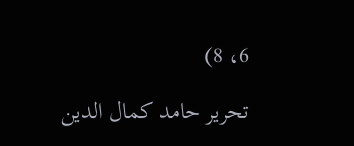6، 8)

تحریر حامد کمال الدین